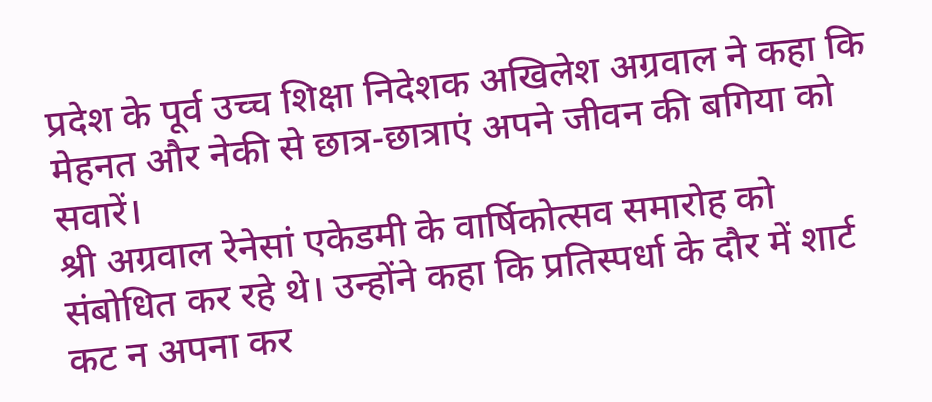प्रदेश के पूर्व उच्च शिक्षा निदेशक अखिलेश अग्रवाल ने कहा कि मेहनत और नेकी से छात्र-छात्राएं अपने जीवन की बगिया को सवारें।
श्री अग्रवाल रेनेसां एकेडमी के वार्षिकोत्सव समारोह को संबोधित कर रहे थे। उन्होंने कहा कि प्रतिस्पर्धा के दौर में शार्ट कट न अपना कर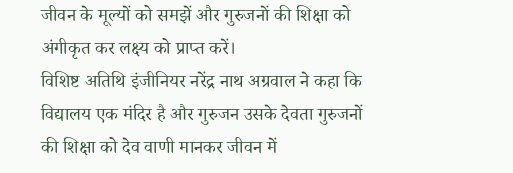जीवन के मूल्यों को समझें और गुरुजनों की शिक्षा को अंगीकृत कर लक्ष्य को प्राप्त करें।
विशिष्ट अतिथि इंजीनियर नरेंद्र नाथ अग्रवाल ने कहा कि विद्यालय एक मंदिर है और गुरुजन उसके देवता गुरुजनों की शिक्षा को देव वाणी मानकर जीवन में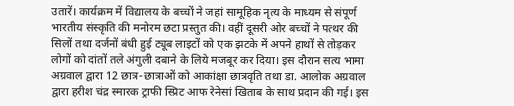उतारें। कार्यक्रम में विद्यालय के बच्चों ने जहां सामूहिक नृत्य के माध्यम से संपूर्ण भारतीय संस्कृति की मनोरम छटा प्रस्तुत की। वहीं दूसरी ओर बच्चों ने पत्थर की सिलों तथा दर्जनों बंधी हुई ट्यूब लाइटों को एक झटके में अपने हाथों से तोड़कर लोगों को दांतों तले अंगुली दबाने के लिये मजबूर कर दिया। इस दौरान सत्य भामा अग्रवाल द्वारा 12 छात्र-छात्राओं को आकांक्षा छात्रवृति तथा डा. आलोक अग्रवाल द्वारा हरीश चंद्र स्मारक ट्राफी स्प्रिट आफ रेनेसां खिताब के साथ प्रदान की गई। इस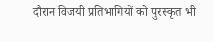दौरान विजयी प्रतिभागियों को पुरस्कृत भी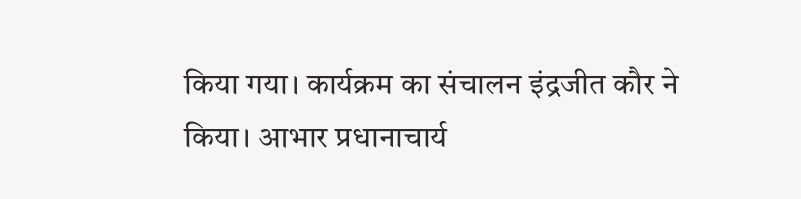किया गया। कार्यक्रम का संचालन इंद्रजीत कौर ने किया। आभार प्रधानाचार्य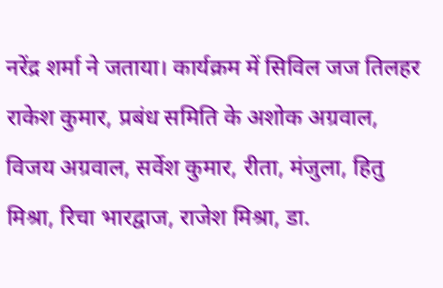नरेंद्र शर्मा ने जताया। कार्यक्रम में सिविल जज तिलहर राकेश कुमार, प्रबंध समिति के अशोक अग्रवाल, विजय अग्रवाल, सर्वेश कुमार, रीता, मंजुला, हितु मिश्रा, रिचा भारद्वाज, राजेश मिश्रा, डा.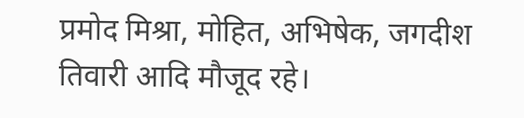प्रमोद मिश्रा, मोहित, अभिषेक, जगदीश तिवारी आदि मौजूद रहे।